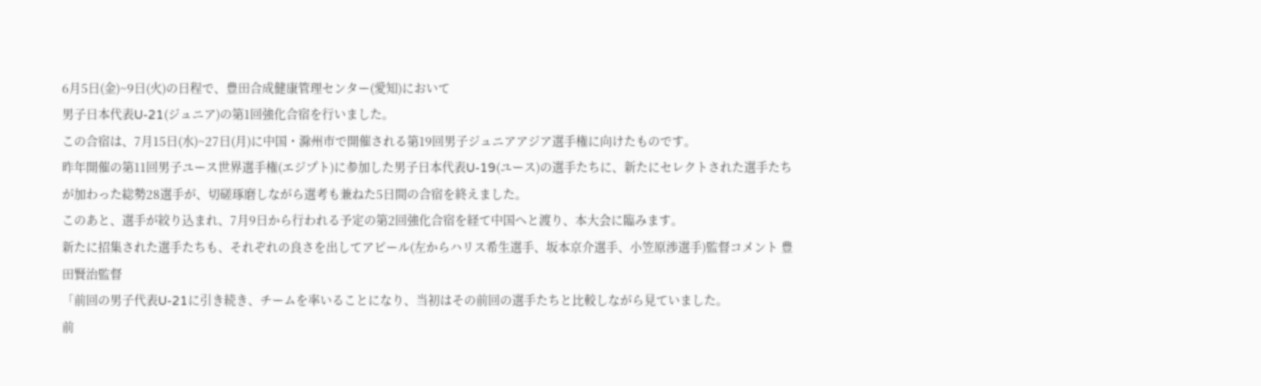6月5日(金)~9日(火)の日程で、豊田合成健康管理センター(愛知)において
男子日本代表U-21(ジュニア)の第1回強化合宿を行いました。
この合宿は、7月15日(水)~27日(月)に中国・滁州市で開催される第19回男子ジュニアアジア選手権に向けたものです。
昨年開催の第11回男子ユース世界選手権(エジプト)に参加した男子日本代表U-19(ユース)の選手たちに、新たにセレクトされた選手たちが加わった総勢28選手が、切磋琢磨しながら選考も兼ねた5日間の合宿を終えました。
このあと、選手が絞り込まれ、7月9日から行われる予定の第2回強化合宿を経て中国へと渡り、本大会に臨みます。
新たに招集された選手たちも、それぞれの良さを出してアピール(左からハリス希生選手、坂本京介選手、小笠原渉選手)監督コメント 豊田賢治監督
「前回の男子代表U-21に引き続き、チームを率いることになり、当初はその前回の選手たちと比較しながら見ていました。
前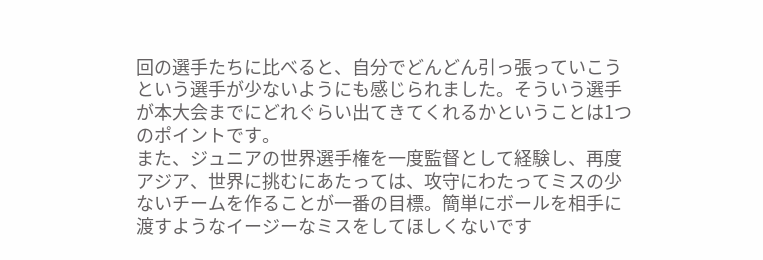回の選手たちに比べると、自分でどんどん引っ張っていこうという選手が少ないようにも感じられました。そういう選手が本大会までにどれぐらい出てきてくれるかということは1つのポイントです。
また、ジュニアの世界選手権を一度監督として経験し、再度アジア、世界に挑むにあたっては、攻守にわたってミスの少ないチームを作ることが一番の目標。簡単にボールを相手に渡すようなイージーなミスをしてほしくないです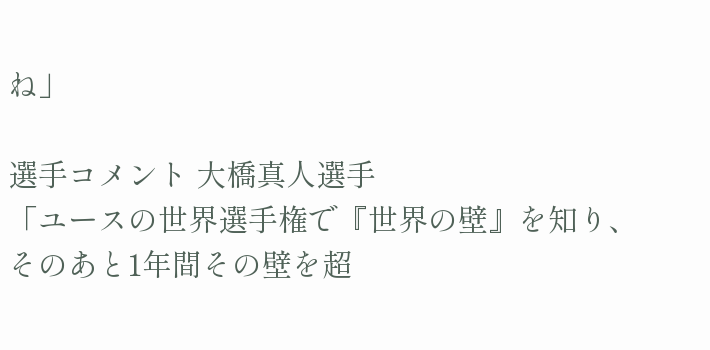ね」

選手コメント 大橋真人選手
「ユースの世界選手権で『世界の壁』を知り、そのあと1年間その壁を超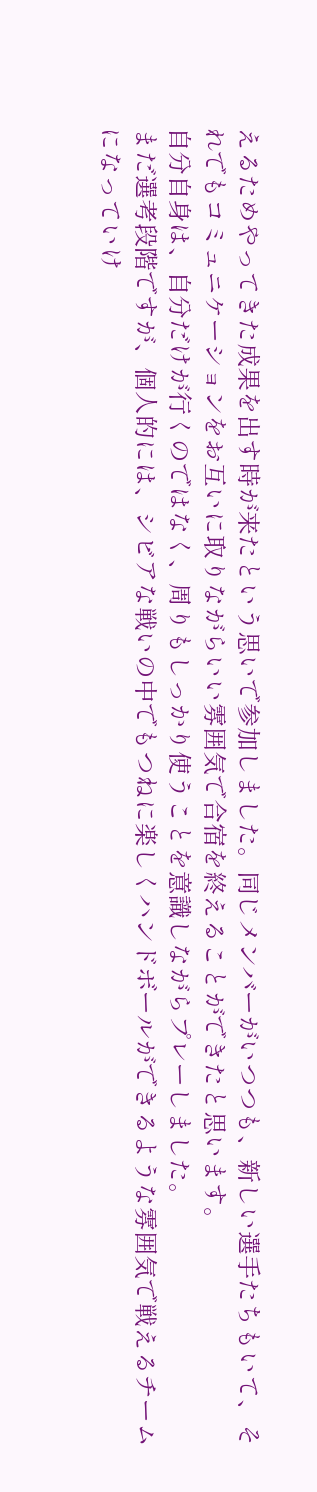えるためやってきた成果を出す時が来たという思いで参加しました。同じメンバーがいつつも、新しい選手たちもいて、それでもコミュニケーションをお互いに取りながらいい雰囲気で合宿を終えることができたと思います。
自分自身は、自分だけが行くのではなく、周りもしっかり使うことを意識しながらプレーしました。
まだ選考段階ですが、個人的には、シビアな戦いの中でもつねに楽しくハンドボールができるような雰囲気で戦えるチームになっていけ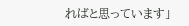ればと思っています」